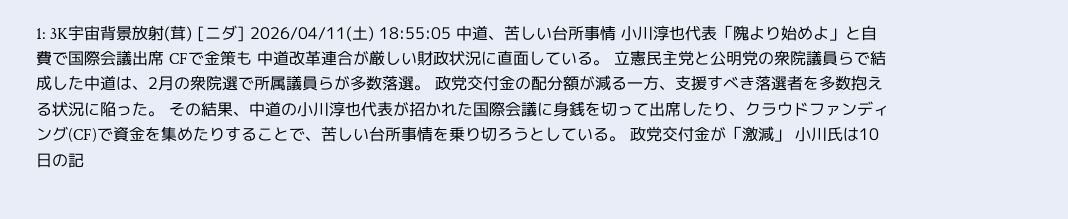1: 3K宇宙背景放射(茸) [ニダ] 2026/04/11(土) 18:55:05 中道、苦しい台所事情 小川淳也代表「隗より始めよ」と自費で国際会議出席 CFで金策も 中道改革連合が厳しい財政状況に直面している。 立憲民主党と公明党の衆院議員らで結成した中道は、2月の衆院選で所属議員らが多数落選。 政党交付金の配分額が減る一方、支援すべき落選者を多数抱える状況に陥った。 その結果、中道の小川淳也代表が招かれた国際会議に身銭を切って出席したり、クラウドファンディング(CF)で資金を集めたりすることで、苦しい台所事情を乗り切ろうとしている。 政党交付金が「激減」 小川氏は10日の記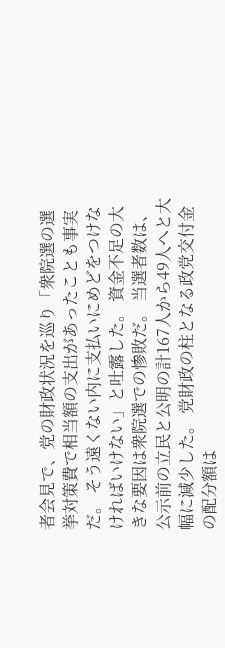者会見で、党の財政状況を巡り「衆院選の選挙対策費で相当額の支出があったことも事実だ。 そう遠くない内に支払いにめどをつけなければいけない」と吐露した。 資金不足の大きな要因は衆院選での惨敗だ。 当選者数は、公示前の立民と公明の計167人から49人へと大幅に減少した。 党財政の柱となる政党交付金の配分額は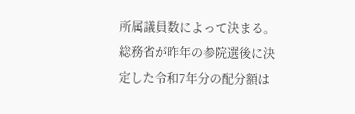所属議員数によって決まる。 総務省が昨年の参院選後に決定した令和7年分の配分額は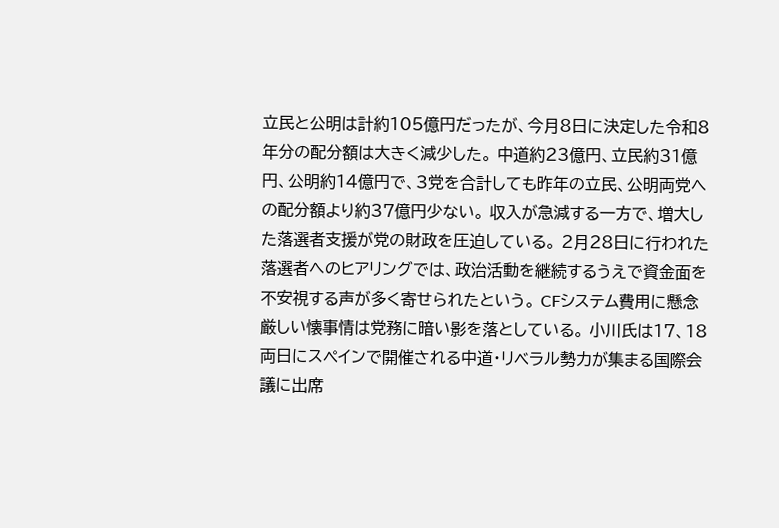立民と公明は計約105億円だったが、今月8日に決定した令和8年分の配分額は大きく減少した。 中道約23億円、立民約31億円、公明約14億円で、3党を合計しても昨年の立民、公明両党への配分額より約37億円少ない。 収入が急減する一方で、増大した落選者支援が党の財政を圧迫している。 2月28日に行われた落選者へのヒアリングでは、政治活動を継続するうえで資金面を不安視する声が多く寄せられたという。 CFシステム費用に懸念 厳しい懐事情は党務に暗い影を落としている。 小川氏は17、18両日にスペインで開催される中道・リベラル勢力が集まる国際会議に出席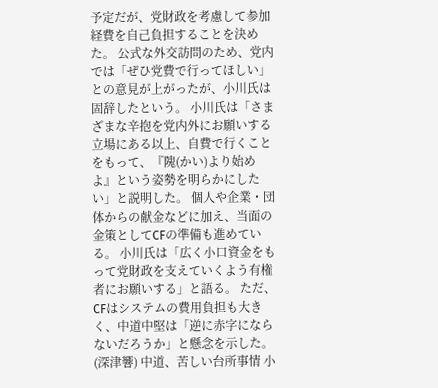予定だが、党財政を考慮して参加経費を自己負担することを決めた。 公式な外交訪問のため、党内では「ぜひ党費で行ってほしい」との意見が上がったが、小川氏は固辞したという。 小川氏は「さまざまな辛抱を党内外にお願いする立場にある以上、自費で行くことをもって、『隗(かい)より始めよ』という姿勢を明らかにしたい」と説明した。 個人や企業・団体からの献金などに加え、当面の金策としてCFの準備も進めている。 小川氏は「広く小口資金をもって党財政を支えていくよう有権者にお願いする」と語る。 ただ、CFはシステムの費用負担も大きく、中道中堅は「逆に赤字にならないだろうか」と懸念を示した。 (深津響) 中道、苦しい台所事情 小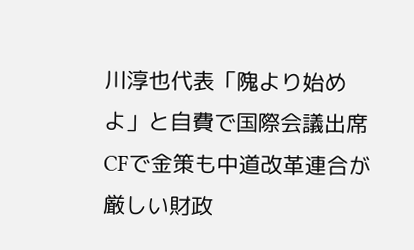川淳也代表「隗より始めよ」と自費で国際会議出席 CFで金策も中道改革連合が厳しい財政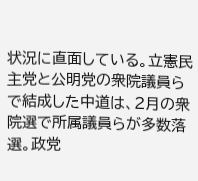状況に直面している。立憲民主党と公明党の衆院議員らで結成した中道は、2月の衆院選で所属議員らが多数落選。政党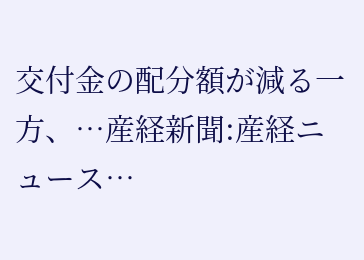交付金の配分額が減る一方、…産経新聞:産経ニュース…